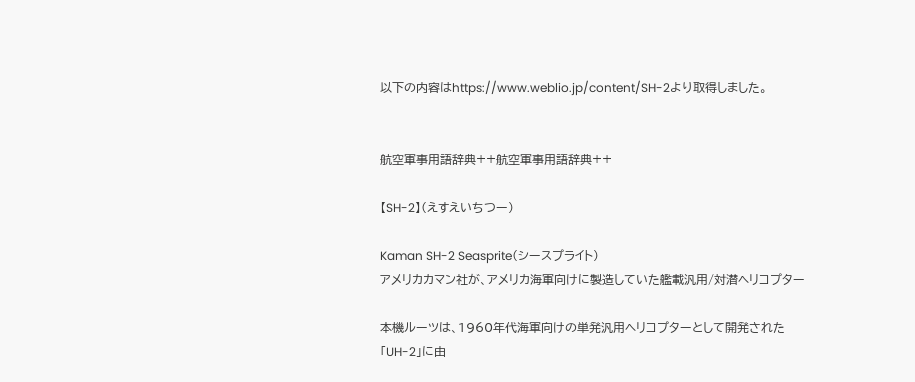以下の内容はhttps://www.weblio.jp/content/SH-2より取得しました。


航空軍事用語辞典++航空軍事用語辞典++

【SH-2】(えすえいちつー)

Kaman SH-2 Seasprite(シースプライト)
アメリカカマン社が、アメリカ海軍向けに製造していた艦載汎用/対潜ヘリコプター

本機ルーツは、1960年代海軍向けの単発汎用ヘリコプターとして開発された「UH-2」に由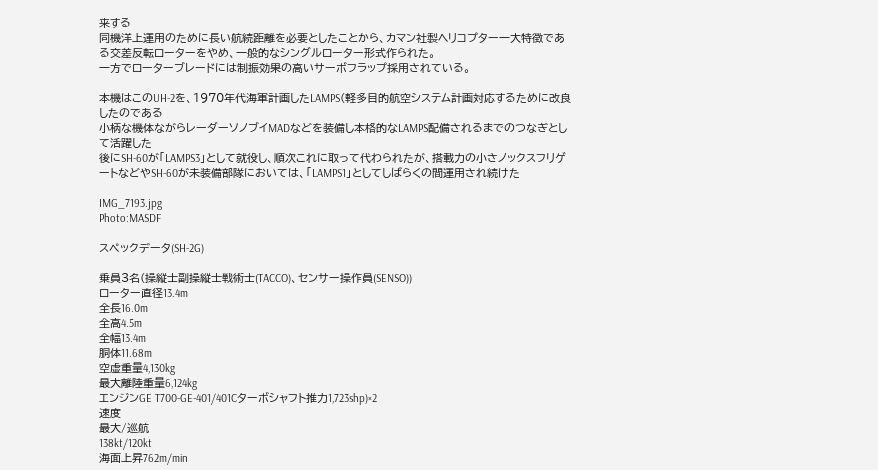来する
同機洋上運用のために長い航続距離を必要としたことから、カマン社製ヘリコプター一大特徴である交差反転ローターをやめ、一般的なシングルローター形式作られた。
一方でローターブレードには制振効果の高いサーボフラップ採用されている。

本機はこのUH-2を、1970年代海軍計画したLAMPS(軽多目的航空システム計画対応するために改良したのである
小柄な機体ながらレーダーソノブイMADなどを装備し本格的なLAMPS配備されるまでのつなぎとして活躍した
後にSH-60が「LAMPS3」として就役し、順次これに取って代わられたが、搭載力の小さノックスフリゲートなどやSH-60が未装備部隊においては、「LAMPS1」としてしばらくの間運用され続けた

IMG_7193.jpg
Photo:MASDF

スペックデータ(SH-2G)

乗員3名(操縦士副操縦士戦術士(TACCO)、センサー操作員(SENSO))
ローター直径13.4m
全長16.0m
全高4.5m
全幅13.4m
胴体11.68m
空虚重量4,130kg
最大離陸重量6,124kg
エンジンGE T700-GE-401/401Cターボシャフト推力1,723shp)×2
速度
最大/巡航
138kt/120kt
海面上昇762m/min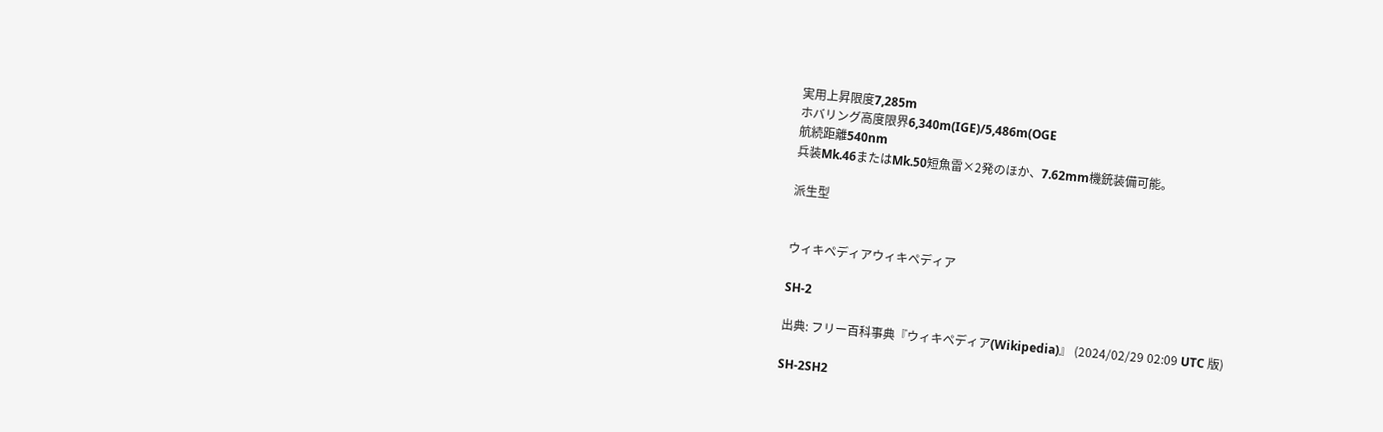実用上昇限度7,285m
ホバリング高度限界6,340m(IGE)/5,486m(OGE
航続距離540nm
兵装Mk.46またはMk.50短魚雷×2発のほか、7.62mm機銃装備可能。

派生型


ウィキペディアウィキペディア

SH-2

出典: フリー百科事典『ウィキペディア(Wikipedia)』 (2024/02/29 02:09 UTC 版)

SH-2SH2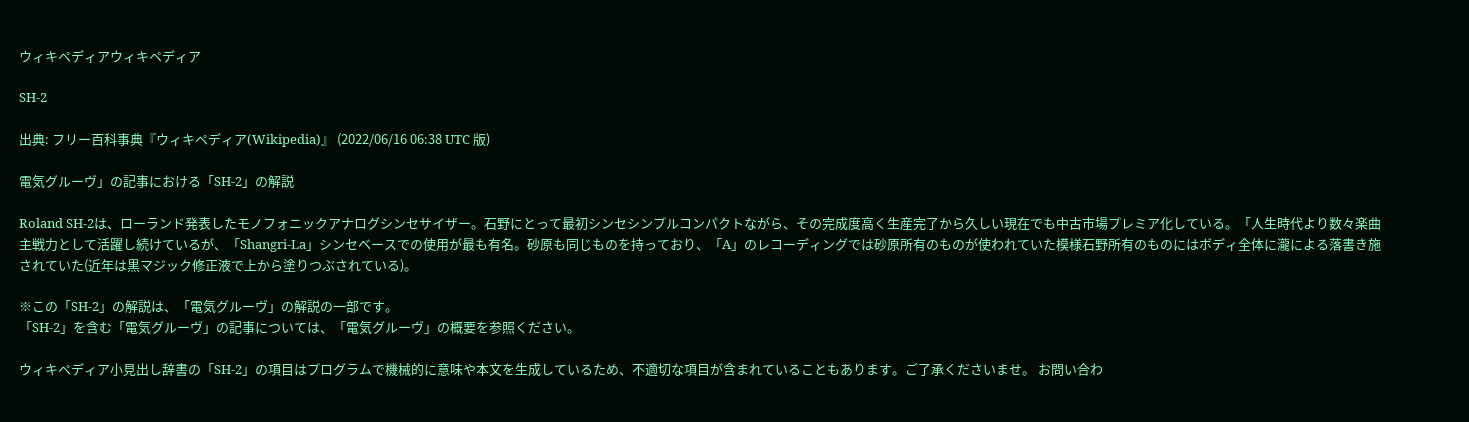ウィキペディアウィキペディア

SH-2

出典: フリー百科事典『ウィキペディア(Wikipedia)』 (2022/06/16 06:38 UTC 版)

電気グルーヴ」の記事における「SH-2」の解説

Roland SH-2は、ローランド発表したモノフォニックアナログシンセサイザー。石野にとって最初シンセシンプルコンパクトながら、その完成度高く生産完了から久しい現在でも中古市場プレミア化している。「人生時代より数々楽曲主戦力として活躍し続けているが、「Shangri-La」シンセベースでの使用が最も有名。砂原も同じものを持っており、「A」のレコーディングでは砂原所有のものが使われていた模様石野所有のものにはボディ全体に瀧による落書き施されていた(近年は黒マジック修正液で上から塗りつぶされている)。

※この「SH-2」の解説は、「電気グルーヴ」の解説の一部です。
「SH-2」を含む「電気グルーヴ」の記事については、「電気グルーヴ」の概要を参照ください。

ウィキペディア小見出し辞書の「SH-2」の項目はプログラムで機械的に意味や本文を生成しているため、不適切な項目が含まれていることもあります。ご了承くださいませ。 お問い合わ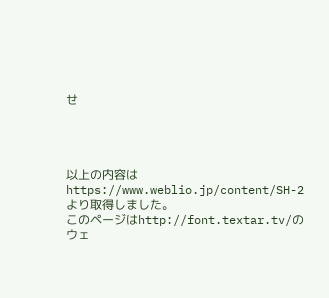せ




以上の内容はhttps://www.weblio.jp/content/SH-2より取得しました。
このページはhttp://font.textar.tv/のウェ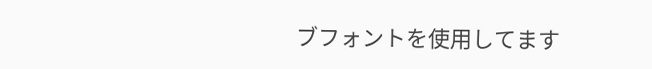ブフォントを使用してます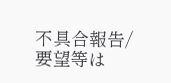不具合報告/要望等は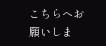こちらへお願いしま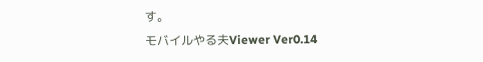す。
モバイルやる夫Viewer Ver0.14